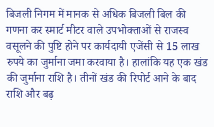बिजली निगम में मानक से अधिक बिजली बिल की गणना कर स्मार्ट मीटर वाले उपभोक्ताओं से राजस्व वसूलने की पुष्टि होने पर कार्यदायी एजेंसी से 15 लाख रुपये का जुर्माना जमा करवाया है। हालांकि यह एक खंड की जुर्माना राशि है। तीनों खंड की रिपोर्ट आने के बाद राशि और बढ़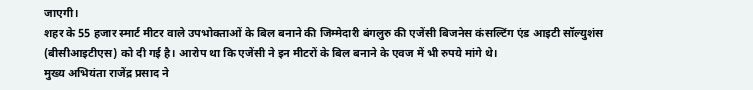जाएगी।
शहर के 55 हजार स्मार्ट मीटर वाले उपभोक्ताओं के बिल बनाने की जिम्मेदारी बंगलुरु की एजेंसी बिजनेस कंसल्टिंग एंड आइटी सॉल्युशंस (बीसीआइटीएस) को दी गई है। आरोप था कि एजेंसी ने इन मीटरों के बिल बनाने के एवज में भी रुपये मांगे थे।
मुख्य अभियंता राजेंद्र प्रसाद ने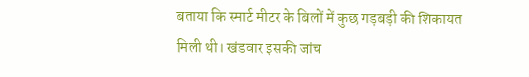बताया कि स्मार्ट मीटर के बिलों में कुछ गड़बड़ी की शिकायत मिली थी। खंडवार इसकी जांच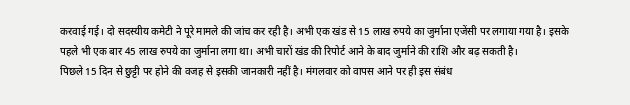करवाई गई। दो सदस्यीय कमेटी ने पूरे मामले की जांच कर रही है। अभी एक खंड से 15 लाख रुपये का जुर्माना एजेंसी पर लगाया गया है। इसके पहले भी एक बार 45 लाख रुपये का जुर्माना लगा था। अभी चारों खंड की रिपोर्ट आने के बाद जुर्माने की राशि और बढ़ सकती है।
पिछले 15 दिन से छुट्टी पर होने की वजह से इसकी जानकारी नहीं है। मंगलवार को वापस आने पर ही इस संबंध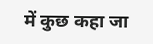में कुछ कहा जा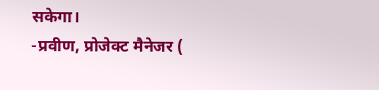सकेगा।
-प्रवीण, प्रोजेक्ट मैनेजर (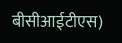बीसीआईटीएस)